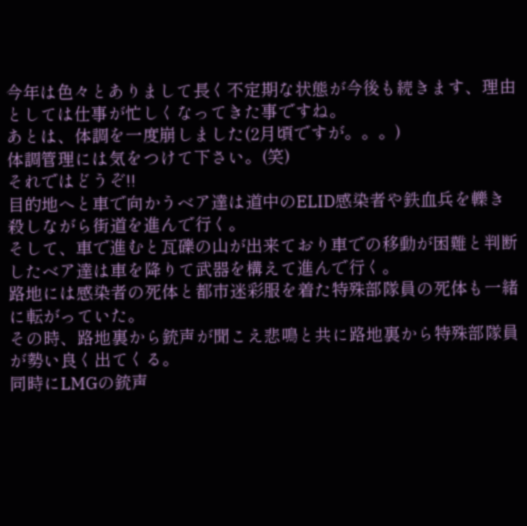今年は色々とありまして長く不定期な状態が今後も続きます、理由としては仕事が忙しくなってきた事ですね。
あとは、体調を一度崩しました(2月頃ですが。。。)
体調管理には気をつけて下さい。(笑)
それではどうぞ!!
目的地へと車で向かうベア達は道中のELID感染者や鉄血兵を轢き殺しながら街道を進んで行く。
そして、車で進むと瓦礫の山が出来ており車での移動が困難と判断したベア達は車を降りて武器を構えて進んで行く。
路地には感染者の死体と都市迷彩服を着た特殊部隊員の死体も一緒に転がっていた。
その時、路地裏から銃声が聞こえ悲鳴と共に路地裏から特殊部隊員が勢い良く出てくる。
同時にLMGの銃声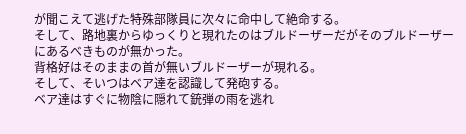が聞こえて逃げた特殊部隊員に次々に命中して絶命する。
そして、路地裏からゆっくりと現れたのはブルドーザーだがそのブルドーザーにあるべきものが無かった。
背格好はそのままの首が無いブルドーザーが現れる。
そして、そいつはベア達を認識して発砲する。
ベア達はすぐに物陰に隠れて銃弾の雨を逃れ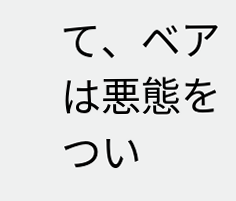て、ベアは悪態をつい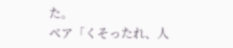た。
ベア「くそったれ、人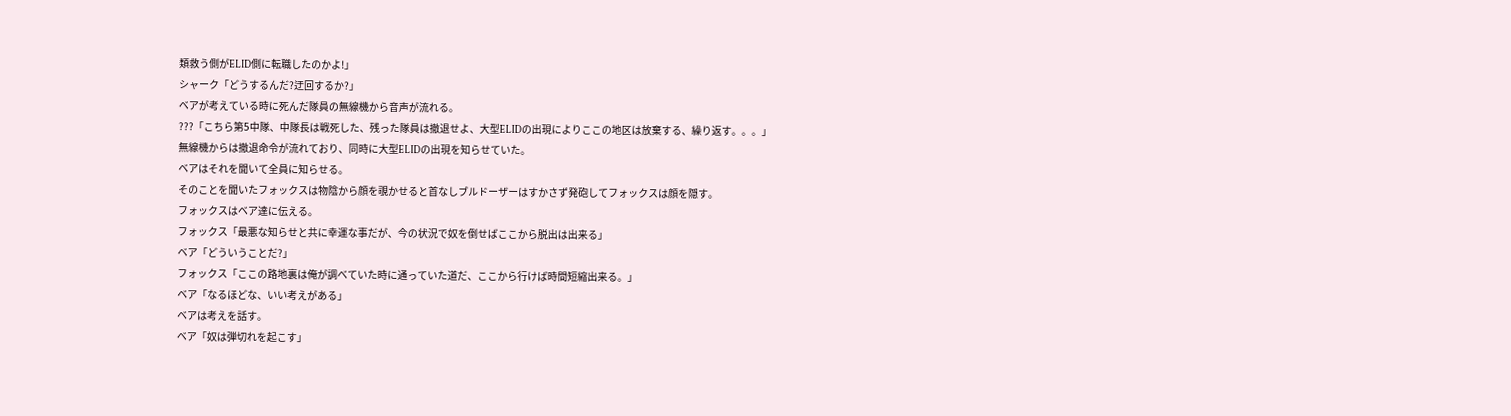類救う側がELID側に転職したのかよ!」
シャーク「どうするんだ?迂回するか?」
ベアが考えている時に死んだ隊員の無線機から音声が流れる。
???「こちら第5中隊、中隊長は戦死した、残った隊員は撤退せよ、大型ELIDの出現によりここの地区は放棄する、繰り返す。。。」
無線機からは撤退命令が流れており、同時に大型ELIDの出現を知らせていた。
ベアはそれを聞いて全員に知らせる。
そのことを聞いたフォックスは物陰から顔を覗かせると首なしブルドーザーはすかさず発砲してフォックスは顔を隠す。
フォックスはベア達に伝える。
フォックス「最悪な知らせと共に幸運な事だが、今の状況で奴を倒せばここから脱出は出来る」
ベア「どういうことだ?」
フォックス「ここの路地裏は俺が調べていた時に通っていた道だ、ここから行けば時間短縮出来る。」
ベア「なるほどな、いい考えがある」
ベアは考えを話す。
ベア「奴は弾切れを起こす」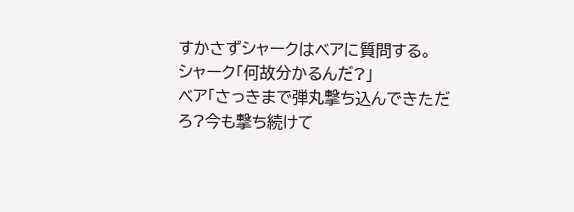すかさずシャークはベアに質問する。
シャーク「何故分かるんだ?」
ベア「さっきまで弾丸撃ち込んできただろ?今も撃ち続けて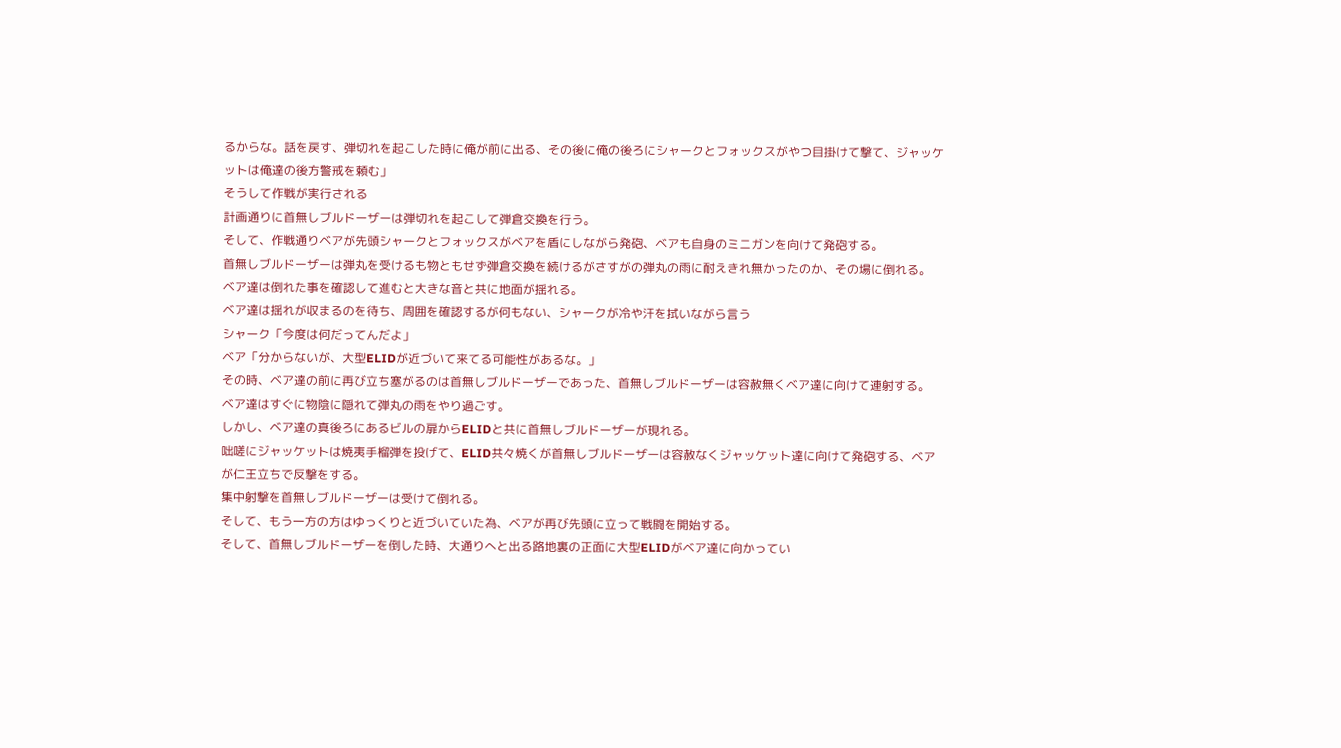るからな。話を戻す、弾切れを起こした時に俺が前に出る、その後に俺の後ろにシャークとフォックスがやつ目掛けて撃て、ジャッケットは俺達の後方警戒を頼む」
そうして作戦が実行される
計画通りに首無しブルドーザーは弾切れを起こして弾倉交換を行う。
そして、作戦通りベアが先頭シャークとフォックスがベアを盾にしながら発砲、ベアも自身のミニガンを向けて発砲する。
首無しブルドーザーは弾丸を受けるも物ともせず弾倉交換を続けるがさすがの弾丸の雨に耐えきれ無かったのか、その場に倒れる。
ベア達は倒れた事を確認して進むと大きな音と共に地面が揺れる。
ベア達は揺れが収まるのを待ち、周囲を確認するが何もない、シャークが冷や汗を拭いながら言う
シャーク「今度は何だってんだよ」
ベア「分からないが、大型ELIDが近づいて来てる可能性があるな。」
その時、ベア達の前に再び立ち塞がるのは首無しブルドーザーであった、首無しブルドーザーは容赦無くベア達に向けて連射する。
ベア達はすぐに物陰に隠れて弾丸の雨をやり過ごす。
しかし、ベア達の真後ろにあるビルの扉からELIDと共に首無しブルドーザーが現れる。
咄嗟にジャッケットは焼夷手榴弾を投げて、ELID共々焼くが首無しブルドーザーは容赦なくジャッケット達に向けて発砲する、ベアが仁王立ちで反撃をする。
集中射撃を首無しブルドーザーは受けて倒れる。
そして、もう一方の方はゆっくりと近づいていた為、ベアが再び先頭に立って戦闘を開始する。
そして、首無しブルドーザーを倒した時、大通りへと出る路地裏の正面に大型ELIDがベア達に向かってい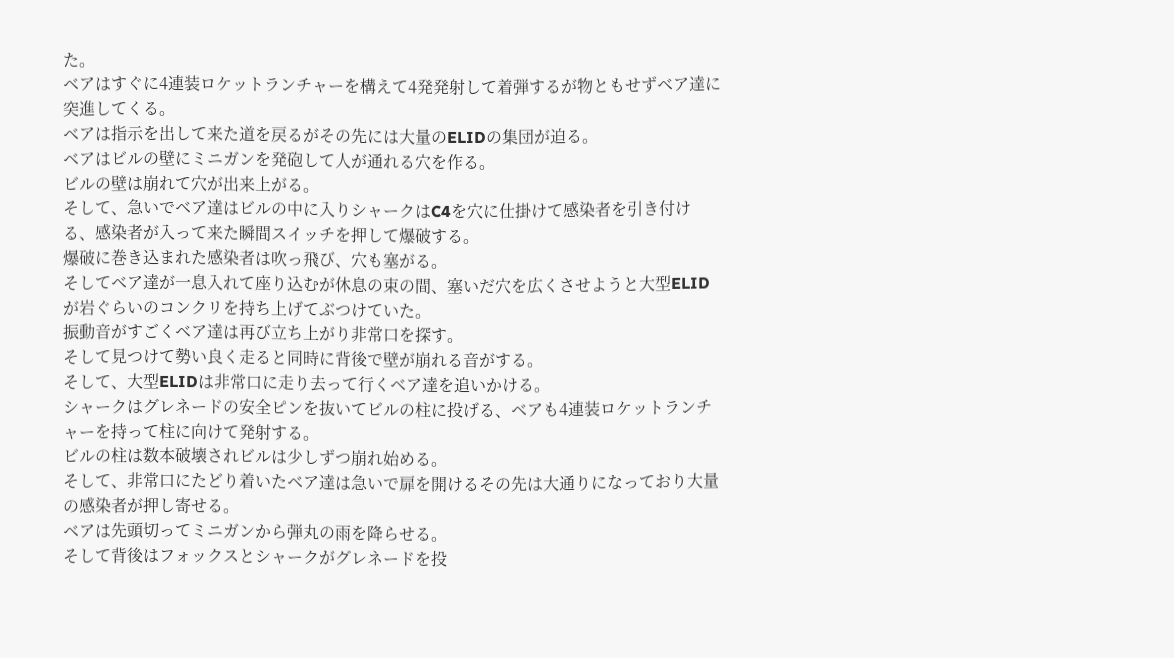た。
ベアはすぐに4連装ロケットランチャーを構えて4発発射して着弾するが物ともせずベア達に突進してくる。
ベアは指示を出して来た道を戻るがその先には大量のELIDの集団が迫る。
ベアはビルの壁にミニガンを発砲して人が通れる穴を作る。
ビルの壁は崩れて穴が出来上がる。
そして、急いでベア達はビルの中に入りシャークはC4を穴に仕掛けて感染者を引き付ける、感染者が入って来た瞬間スイッチを押して爆破する。
爆破に巻き込まれた感染者は吹っ飛び、穴も塞がる。
そしてベア達が一息入れて座り込むが休息の束の間、塞いだ穴を広くさせようと大型ELIDが岩ぐらいのコンクリを持ち上げてぶつけていた。
振動音がすごくベア達は再び立ち上がり非常口を探す。
そして見つけて勢い良く走ると同時に背後で壁が崩れる音がする。
そして、大型ELIDは非常口に走り去って行くベア達を追いかける。
シャークはグレネードの安全ピンを抜いてビルの柱に投げる、ベアも4連装ロケットランチャーを持って柱に向けて発射する。
ビルの柱は数本破壊されビルは少しずつ崩れ始める。
そして、非常口にたどり着いたベア達は急いで扉を開けるその先は大通りになっており大量の感染者が押し寄せる。
ベアは先頭切ってミニガンから弾丸の雨を降らせる。
そして背後はフォックスとシャークがグレネードを投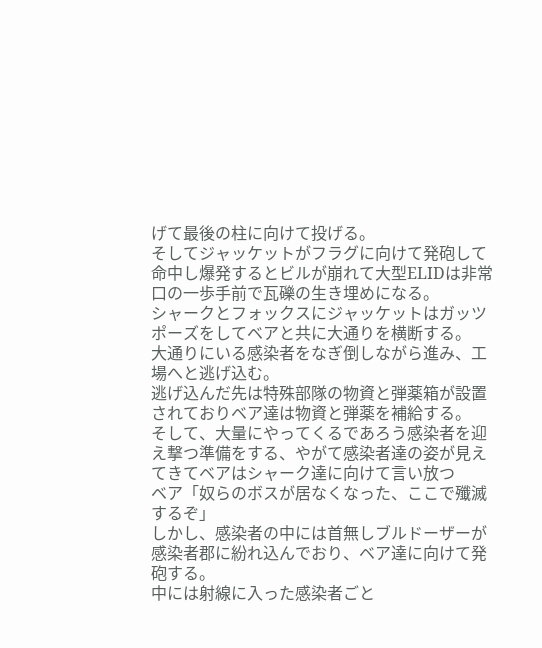げて最後の柱に向けて投げる。
そしてジャッケットがフラグに向けて発砲して命中し爆発するとビルが崩れて大型ELIDは非常口の一歩手前で瓦礫の生き埋めになる。
シャークとフォックスにジャッケットはガッツポーズをしてベアと共に大通りを横断する。
大通りにいる感染者をなぎ倒しながら進み、工場へと逃げ込む。
逃げ込んだ先は特殊部隊の物資と弾薬箱が設置されておりベア達は物資と弾薬を補給する。
そして、大量にやってくるであろう感染者を迎え撃つ準備をする、やがて感染者達の姿が見えてきてベアはシャーク達に向けて言い放つ
ベア「奴らのボスが居なくなった、ここで殲滅するぞ」
しかし、感染者の中には首無しブルドーザーが感染者郡に紛れ込んでおり、ベア達に向けて発砲する。
中には射線に入った感染者ごと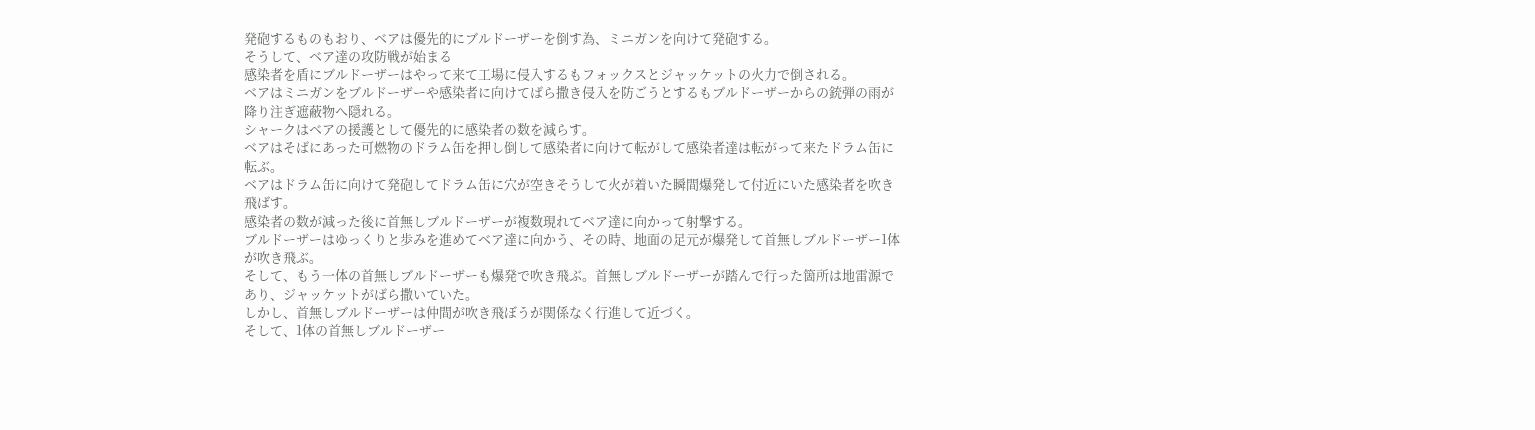発砲するものもおり、ベアは優先的にブルドーザーを倒す為、ミニガンを向けて発砲する。
そうして、ベア達の攻防戦が始まる
感染者を盾にブルドーザーはやって来て工場に侵入するもフォックスとジャッケットの火力で倒される。
ベアはミニガンをブルドーザーや感染者に向けてばら撒き侵入を防ごうとするもブルドーザーからの銃弾の雨が降り注ぎ遮蔽物へ隠れる。
シャークはベアの援護として優先的に感染者の数を減らす。
ベアはそばにあった可燃物のドラム缶を押し倒して感染者に向けて転がして感染者達は転がって来たドラム缶に転ぶ。
ベアはドラム缶に向けて発砲してドラム缶に穴が空きそうして火が着いた瞬間爆発して付近にいた感染者を吹き飛ばす。
感染者の数が減った後に首無しブルドーザーが複数現れてベア達に向かって射撃する。
ブルドーザーはゆっくりと歩みを進めてベア達に向かう、その時、地面の足元が爆発して首無しブルドーザー1体が吹き飛ぶ。
そして、もう一体の首無しブルドーザーも爆発で吹き飛ぶ。首無しブルドーザーが踏んで行った箇所は地雷源であり、ジャッケットがばら撒いていた。
しかし、首無しブルドーザーは仲間が吹き飛ぼうが関係なく行進して近づく。
そして、1体の首無しブルドーザー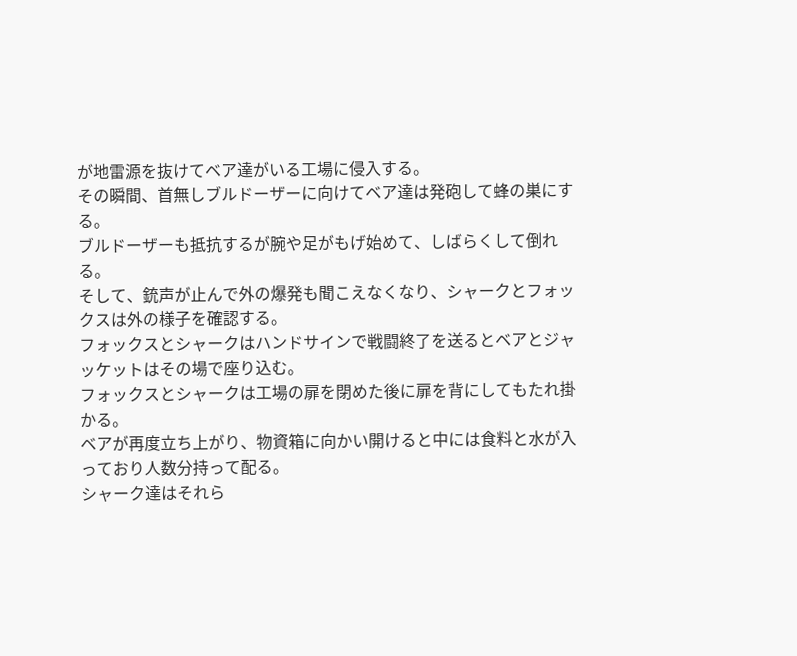が地雷源を抜けてベア達がいる工場に侵入する。
その瞬間、首無しブルドーザーに向けてベア達は発砲して蜂の巣にする。
ブルドーザーも抵抗するが腕や足がもげ始めて、しばらくして倒れる。
そして、銃声が止んで外の爆発も聞こえなくなり、シャークとフォックスは外の様子を確認する。
フォックスとシャークはハンドサインで戦闘終了を送るとベアとジャッケットはその場で座り込む。
フォックスとシャークは工場の扉を閉めた後に扉を背にしてもたれ掛かる。
ベアが再度立ち上がり、物資箱に向かい開けると中には食料と水が入っており人数分持って配る。
シャーク達はそれら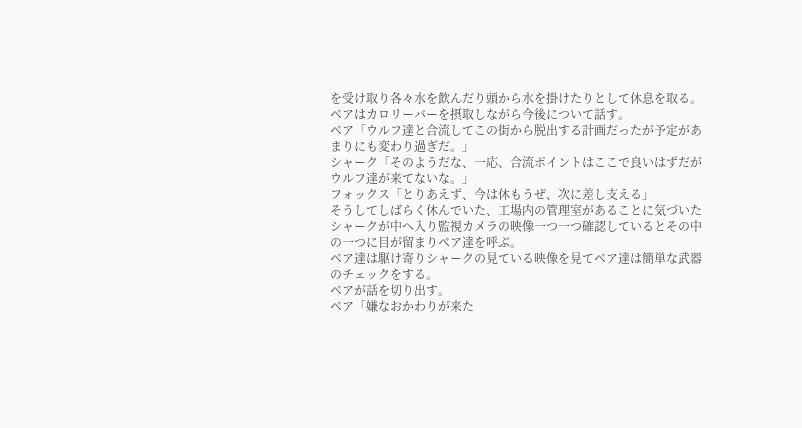を受け取り各々水を飲んだり頭から水を掛けたりとして休息を取る。
ベアはカロリーバーを摂取しながら今後について話す。
ベア「ウルフ達と合流してこの街から脱出する計画だったが予定があまりにも変わり過ぎだ。」
シャーク「そのようだな、一応、合流ポイントはここで良いはずだがウルフ達が来てないな。」
フォックス「とりあえず、今は休もうぜ、次に差し支える」
そうしてしばらく休んでいた、工場内の管理室があることに気づいたシャークが中へ入り監視カメラの映像一つ一つ確認しているとその中の一つに目が留まりベア達を呼ぶ。
ベア達は駆け寄りシャークの見ている映像を見てベア達は簡単な武器のチェックをする。
ベアが話を切り出す。
ベア「嫌なおかわりが来た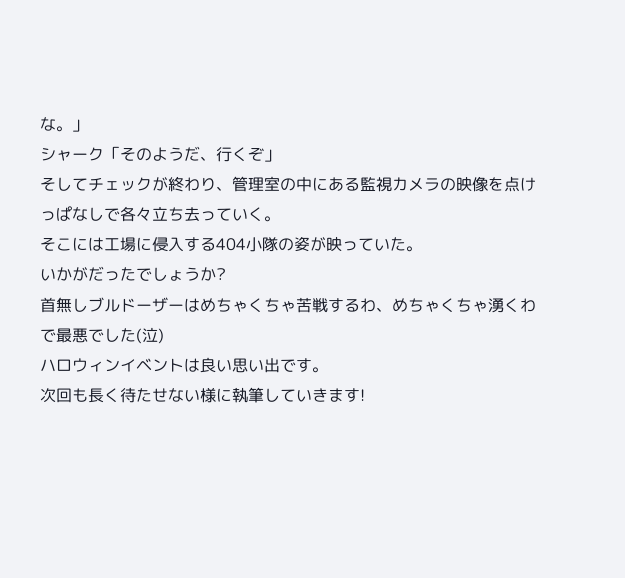な。」
シャーク「そのようだ、行くぞ」
そしてチェックが終わり、管理室の中にある監視カメラの映像を点けっぱなしで各々立ち去っていく。
そこには工場に侵入する404小隊の姿が映っていた。
いかがだったでしょうか?
首無しブルドーザーはめちゃくちゃ苦戦するわ、めちゃくちゃ湧くわで最悪でした(泣)
ハロウィンイベントは良い思い出です。
次回も長く待たせない様に執筆していきます!